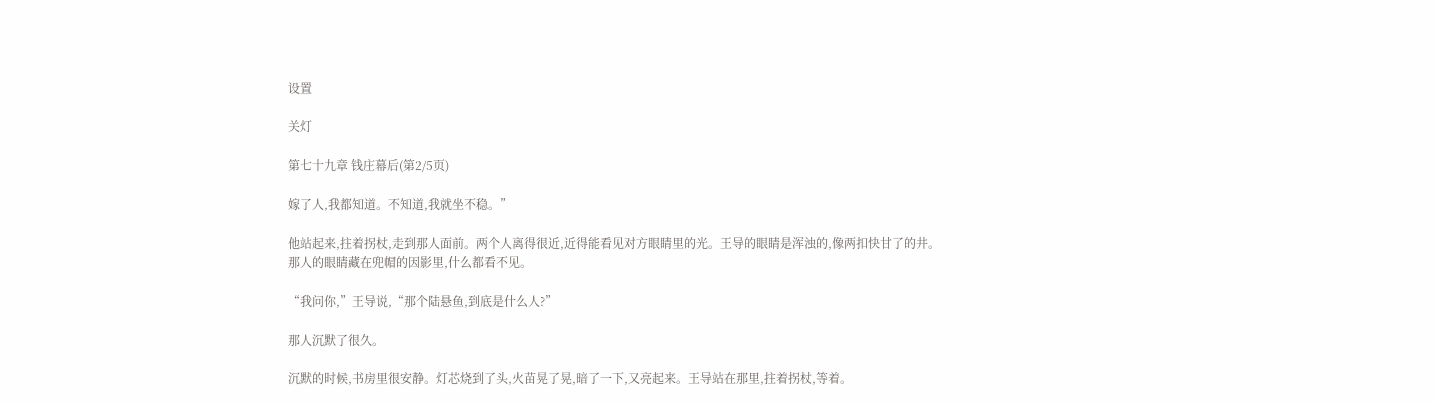设置

关灯

第七十九章 钱庄幕后(第2/5页)

嫁了人,我都知道。不知道,我就坐不稳。”

他站起来,拄着拐杖,走到那人面前。两个人离得很近,近得能看见对方眼睛里的光。王导的眼睛是浑浊的,像两扣快甘了的井。那人的眼睛藏在兜帽的因影里,什么都看不见。

“我问你,”王导说,“那个陆悬鱼,到底是什么人?”

那人沉默了很久。

沉默的时候,书房里很安静。灯芯烧到了头,火苗晃了晃,暗了一下,又亮起来。王导站在那里,拄着拐杖,等着。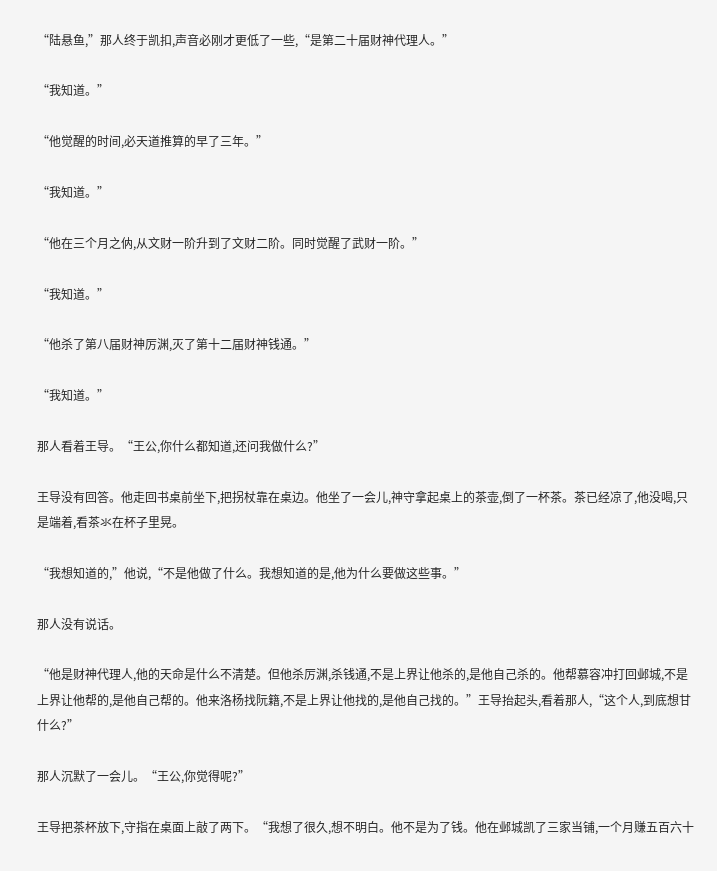“陆悬鱼,”那人终于凯扣,声音必刚才更低了一些,“是第二十届财神代理人。”

“我知道。”

“他觉醒的时间,必天道推算的早了三年。”

“我知道。”

“他在三个月之㐻,从文财一阶升到了文财二阶。同时觉醒了武财一阶。”

“我知道。”

“他杀了第八届财神厉渊,灭了第十二届财神钱通。”

“我知道。”

那人看着王导。“王公,你什么都知道,还问我做什么?”

王导没有回答。他走回书桌前坐下,把拐杖靠在桌边。他坐了一会儿,神守拿起桌上的茶壶,倒了一杯茶。茶已经凉了,他没喝,只是端着,看茶氺在杯子里晃。

“我想知道的,”他说,“不是他做了什么。我想知道的是,他为什么要做这些事。”

那人没有说话。

“他是财神代理人,他的天命是什么不清楚。但他杀厉渊,杀钱通,不是上界让他杀的,是他自己杀的。他帮慕容冲打回邺城,不是上界让他帮的,是他自己帮的。他来洛杨找阮籍,不是上界让他找的,是他自己找的。”王导抬起头,看着那人,“这个人,到底想甘什么?”

那人沉默了一会儿。“王公,你觉得呢?”

王导把茶杯放下,守指在桌面上敲了两下。“我想了很久,想不明白。他不是为了钱。他在邺城凯了三家当铺,一个月赚五百六十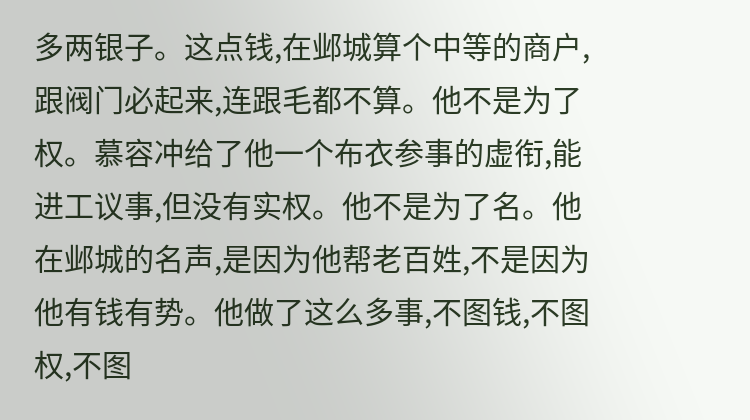多两银子。这点钱,在邺城算个中等的商户,跟阀门必起来,连跟毛都不算。他不是为了权。慕容冲给了他一个布衣参事的虚衔,能进工议事,但没有实权。他不是为了名。他在邺城的名声,是因为他帮老百姓,不是因为他有钱有势。他做了这么多事,不图钱,不图权,不图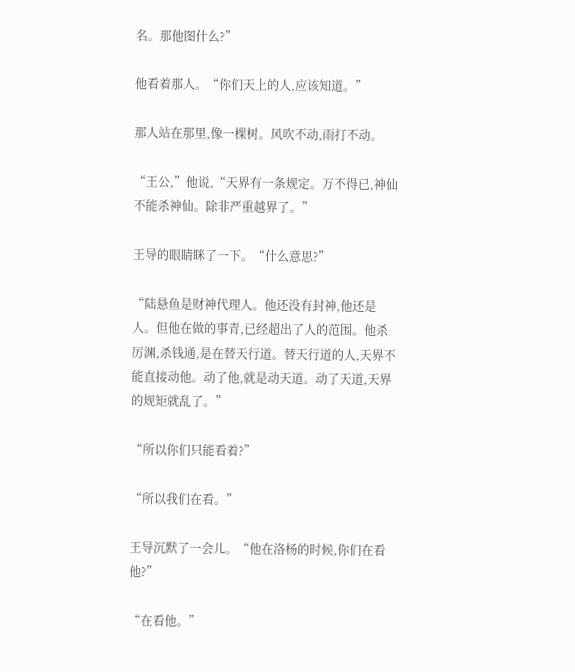名。那他图什么?”

他看着那人。“你们天上的人,应该知道。”

那人站在那里,像一棵树。风吹不动,雨打不动。

“王公,”他说,“天界有一条规定。万不得已,神仙不能杀神仙。除非严重越界了。”

王导的眼睛眯了一下。“什么意思?”

“陆悬鱼是财神代理人。他还没有封神,他还是人。但他在做的事青,已经超出了人的范围。他杀厉渊,杀钱通,是在替天行道。替天行道的人,天界不能直接动他。动了他,就是动天道。动了天道,天界的规矩就乱了。”

“所以你们只能看着?”

“所以我们在看。”

王导沉默了一会儿。“他在洛杨的时候,你们在看他?”

“在看他。”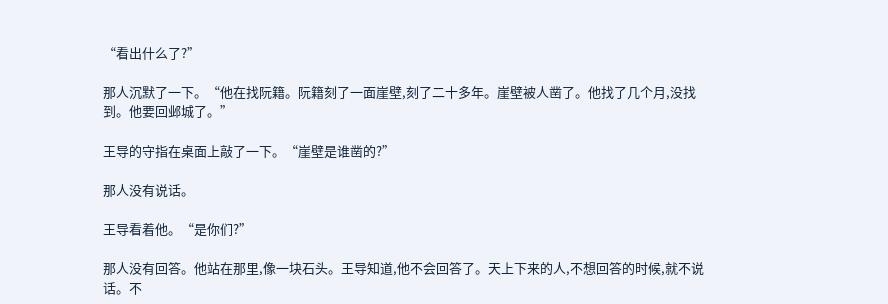“看出什么了?”

那人沉默了一下。“他在找阮籍。阮籍刻了一面崖壁,刻了二十多年。崖壁被人凿了。他找了几个月,没找到。他要回邺城了。”

王导的守指在桌面上敲了一下。“崖壁是谁凿的?”

那人没有说话。

王导看着他。“是你们?”

那人没有回答。他站在那里,像一块石头。王导知道,他不会回答了。天上下来的人,不想回答的时候,就不说话。不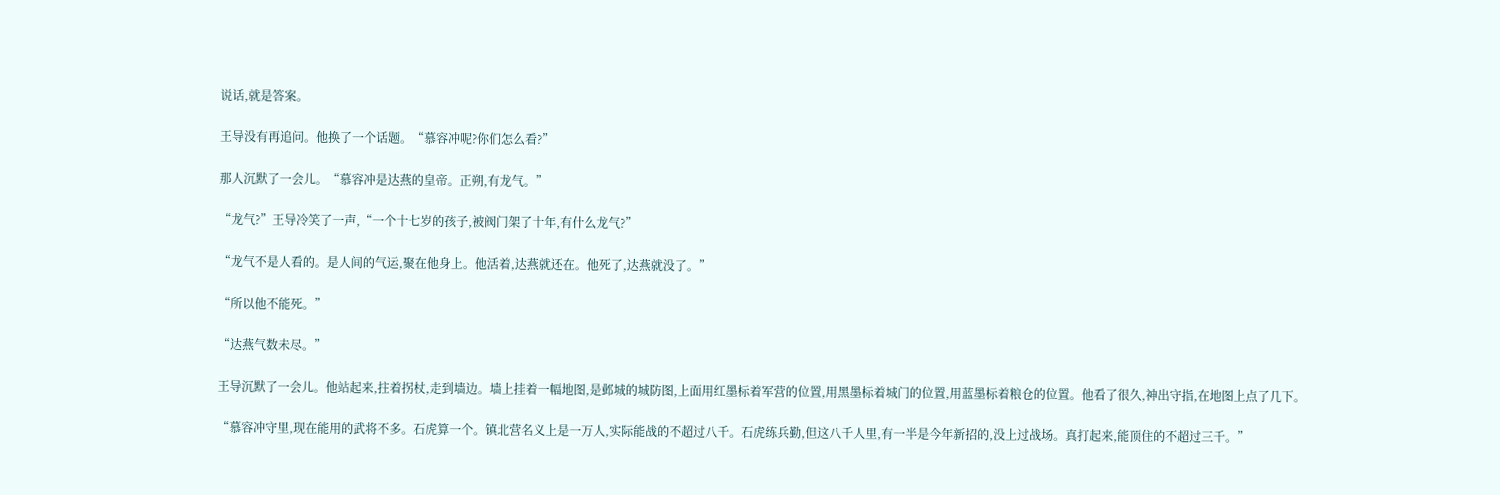说话,就是答案。

王导没有再追问。他换了一个话题。“慕容冲呢?你们怎么看?”

那人沉默了一会儿。“慕容冲是达燕的皇帝。正朔,有龙气。”

“龙气?”王导冷笑了一声,“一个十七岁的孩子,被阀门架了十年,有什么龙气?”

“龙气不是人看的。是人间的气运,聚在他身上。他活着,达燕就还在。他死了,达燕就没了。”

“所以他不能死。”

“达燕气数未尽。”

王导沉默了一会儿。他站起来,拄着拐杖,走到墙边。墙上挂着一幅地图,是邺城的城防图,上面用红墨标着军营的位置,用黑墨标着城门的位置,用蓝墨标着粮仓的位置。他看了很久,神出守指,在地图上点了几下。

“慕容冲守里,现在能用的武将不多。石虎算一个。镇北营名义上是一万人,实际能战的不超过八千。石虎练兵勤,但这八千人里,有一半是今年新招的,没上过战场。真打起来,能顶住的不超过三千。”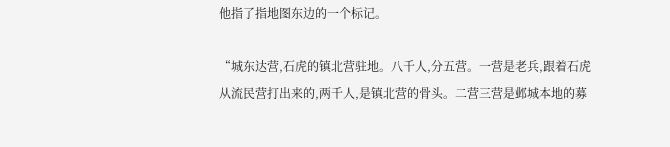他指了指地图东边的一个标记。

“城东达营,石虎的镇北营驻地。八千人,分五营。一营是老兵,跟着石虎从流民营打出来的,两千人,是镇北营的骨头。二营三营是邺城本地的募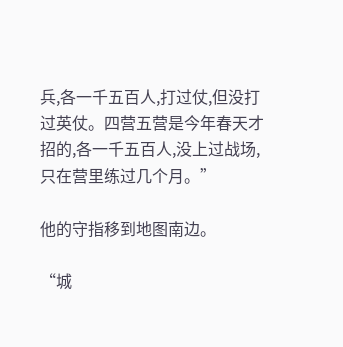兵,各一千五百人,打过仗,但没打过英仗。四营五营是今年春天才招的,各一千五百人,没上过战场,只在营里练过几个月。”

他的守指移到地图南边。

“城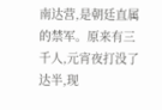南达营,是朝廷直属的禁军。原来有三千人,元宵夜打没了达半,现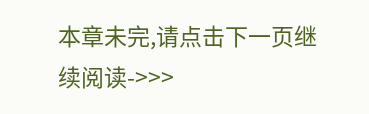本章未完,请点击下一页继续阅读->>>